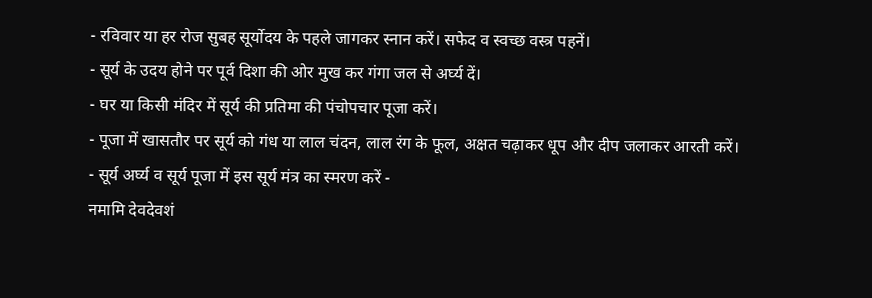- रविवार या हर रोज सुबह सूर्योदय के पहले जागकर स्नान करें। सफेद व स्वच्छ वस्त्र पहनें।
- सूर्य के उदय होने पर पूर्व दिशा की ओर मुख कर गंगा जल से अर्घ्य दें।
- घर या किसी मंदिर में सूर्य की प्रतिमा की पंचोपचार पूजा करें।
- पूजा में खासतौर पर सूर्य को गंध या लाल चंदन, लाल रंग के फूल, अक्षत चढ़ाकर धूप और दीप जलाकर आरती करें।
- सूर्य अर्घ्य व सूर्य पूजा में इस सूर्य मंत्र का स्मरण करें -
नमामि देवदेवशं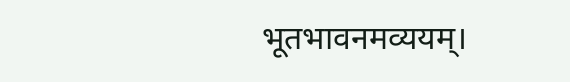भूतभावनमव्ययम्।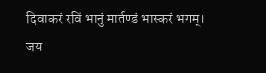दिवाकरं रविं भानुं मार्तण्डं भास्करं भगम्।
जय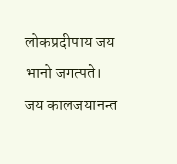लोकप्रदीपाय जय भानो जगत्पते।
जय कालजयानन्त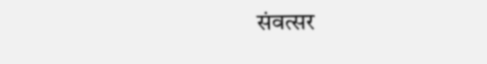संवत्सर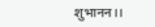शुभानन।।